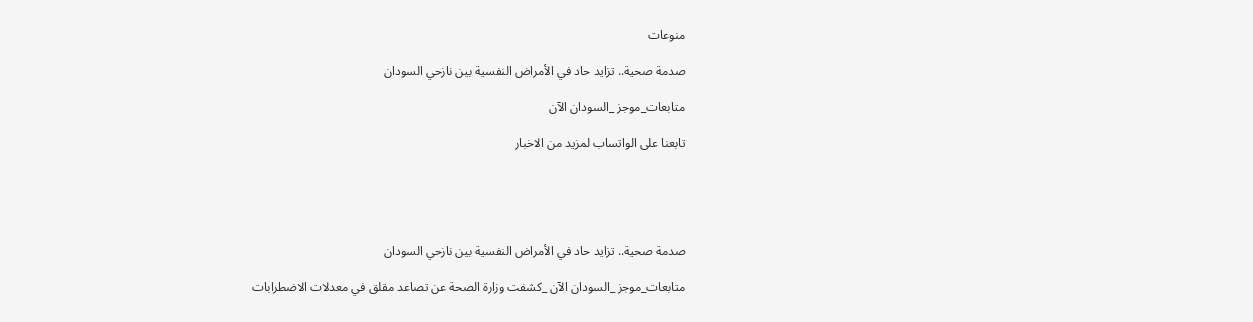منوعات

صدمة صحية.. تزايد حاد في الأمراض النفسية بين نازحي السودان

متابعات_موجز _السودان الآن

تابعنا على الواتساب لمزيد من الاخبار





صدمة صحية.. تزايد حاد في الأمراض النفسية بين نازحي السودان

متابعات_موجز _السودان الآن _كشفت وزارة الصحة عن تصاعد مقلق في معدلات الاضطرابات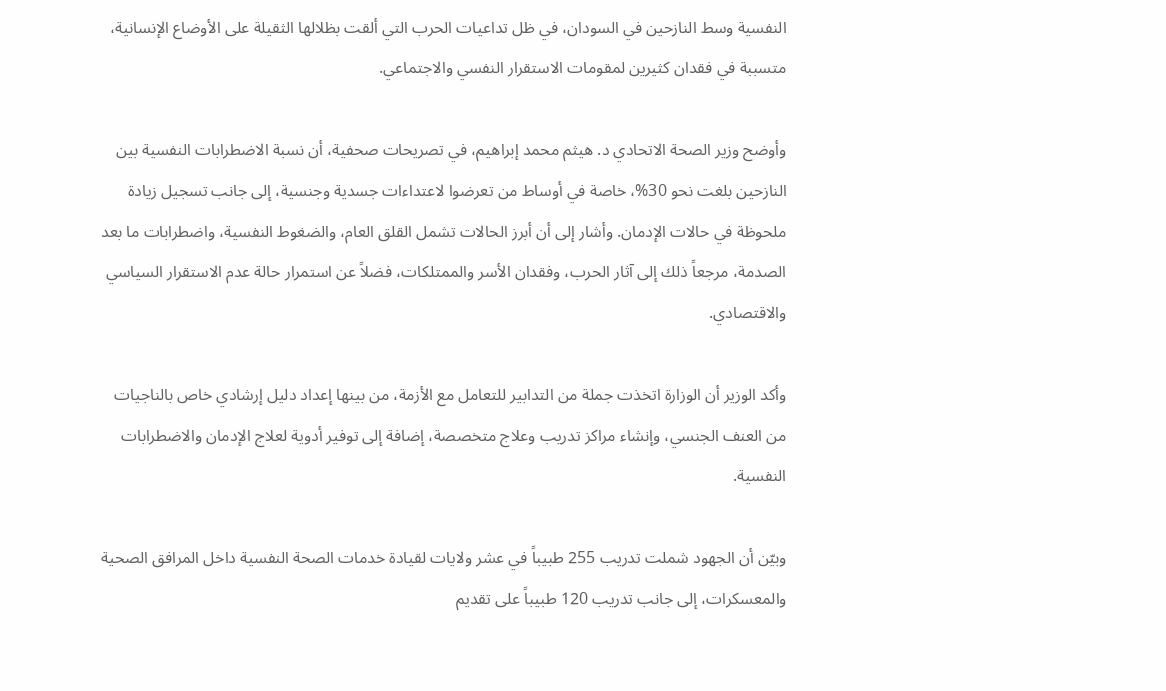النفسية وسط النازحين في السودان، في ظل تداعيات الحرب التي ألقت بظلالها الثقيلة على الأوضاع الإنسانية، متسببة في فقدان كثيرين لمقومات الاستقرار النفسي والاجتماعي.

وأوضح وزير الصحة الاتحادي د. هيثم محمد إبراهيم، في تصريحات صحفية، أن نسبة الاضطرابات النفسية بين النازحين بلغت نحو 30%، خاصة في أوساط من تعرضوا لاعتداءات جسدية وجنسية، إلى جانب تسجيل زيادة ملحوظة في حالات الإدمان. وأشار إلى أن أبرز الحالات تشمل القلق العام، والضغوط النفسية، واضطرابات ما بعد الصدمة، مرجعاً ذلك إلى آثار الحرب، وفقدان الأسر والممتلكات، فضلاً عن استمرار حالة عدم الاستقرار السياسي والاقتصادي.

وأكد الوزير أن الوزارة اتخذت جملة من التدابير للتعامل مع الأزمة، من بينها إعداد دليل إرشادي خاص بالناجيات من العنف الجنسي، وإنشاء مراكز تدريب وعلاج متخصصة، إضافة إلى توفير أدوية لعلاج الإدمان والاضطرابات النفسية.

وبيّن أن الجهود شملت تدريب 255 طبيباً في عشر ولايات لقيادة خدمات الصحة النفسية داخل المرافق الصحية والمعسكرات، إلى جانب تدريب 120 طبيباً على تقديم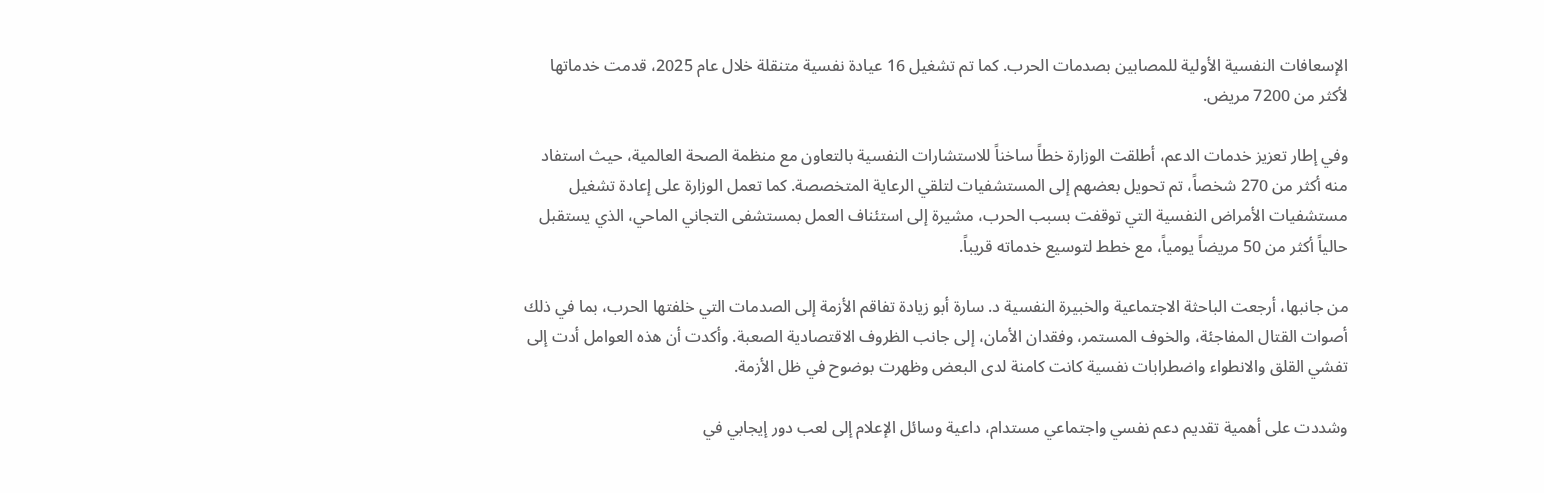الإسعافات النفسية الأولية للمصابين بصدمات الحرب. كما تم تشغيل 16 عيادة نفسية متنقلة خلال عام 2025، قدمت خدماتها لأكثر من 7200 مريض.

وفي إطار تعزيز خدمات الدعم، أطلقت الوزارة خطاً ساخناً للاستشارات النفسية بالتعاون مع منظمة الصحة العالمية، حيث استفاد منه أكثر من 270 شخصاً، تم تحويل بعضهم إلى المستشفيات لتلقي الرعاية المتخصصة. كما تعمل الوزارة على إعادة تشغيل مستشفيات الأمراض النفسية التي توقفت بسبب الحرب، مشيرة إلى استئناف العمل بمستشفى التجاني الماحي، الذي يستقبل حالياً أكثر من 50 مريضاً يومياً، مع خطط لتوسيع خدماته قريباً.

من جانبها، أرجعت الباحثة الاجتماعية والخبيرة النفسية د. سارة أبو زيادة تفاقم الأزمة إلى الصدمات التي خلفتها الحرب، بما في ذلك أصوات القتال المفاجئة، والخوف المستمر، وفقدان الأمان، إلى جانب الظروف الاقتصادية الصعبة. وأكدت أن هذه العوامل أدت إلى تفشي القلق والانطواء واضطرابات نفسية كانت كامنة لدى البعض وظهرت بوضوح في ظل الأزمة.

وشددت على أهمية تقديم دعم نفسي واجتماعي مستدام، داعية وسائل الإعلام إلى لعب دور إيجابي في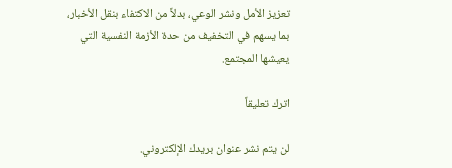تعزيز الأمل ونشر الوعي، بدلاً من الاكتفاء بنقل الأخبار، بما يسهم في التخفيف من حدة الأزمة النفسية التي يعيشها المجتمع.

اترك تعليقاً

لن يتم نشر عنوان بريدك الإلكتروني.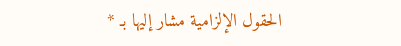الحقول الإلزامية مشار إليها بـ *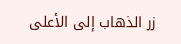زر الذهاب إلى الأعلى